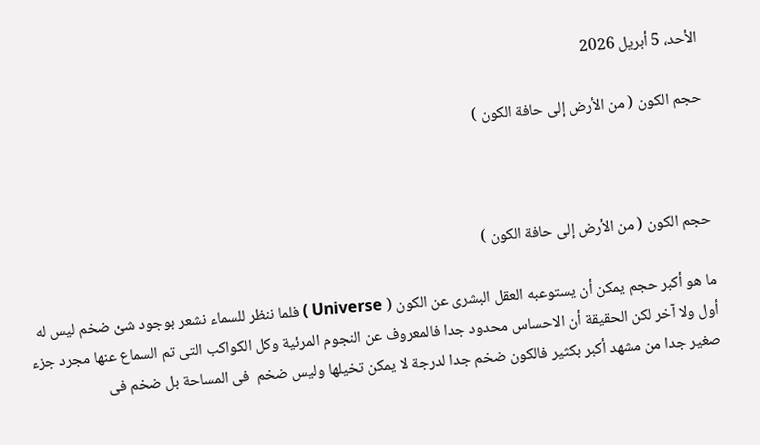الأحد، 5 أبريل 2026

حجم الكون ( من الأرض إلى حافة الكون )



حجم الكون ( من الأرض إلى حافة الكون )

ما هو أكبر حجم يمكن أن يستوعبه العقل البشرى عن الكون ( Universe ) فلما ننظر للسماء نشعر بوجود شىْ ضخم ليس له أول ولا آخر لكن الحقيقة أن الاحساس محدود جدا فالمعروف عن النجوم المرئية وكل الكواكب التى تم السماع عنها مجرد جزء صغير جدا من مشهد أكبر بكثير فالكون ضخم جدا لدرجة لا يمكن تخيلها وليس ضخم  فى المساحة بل ضخم فى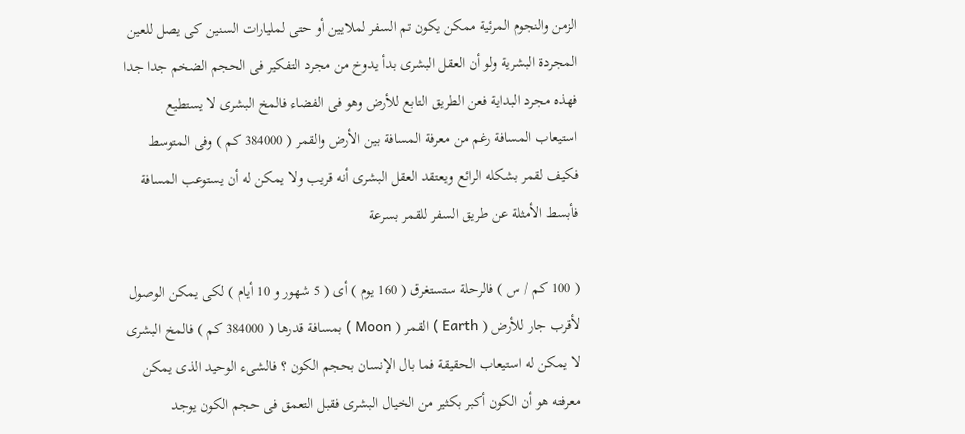الزمن والنجوم المرئية ممكن يكون تم السفر لملايين أو حتى لمليارات السنين كى يصل للعين المجردة البشرية ولو أن العقل البشرى بدأ يدوخ من مجرد التفكير فى الحجم الضخم جدا جدا فهذه مجرد البداية فعن الطريق التابع للأرض وهو فى الفضاء فالمخ البشرى لا يستطيع استيعاب المسافة رغم من معرفة المسافة بين الأرض والقمر ( 384000 كم ) وفى المتوسط فكيف لقمر بشكله الرائع ويعتقد العقل البشرى أنه قريب ولا يمكن له أن يستوعب المسافة فأبسط الأمثلة عن طريق السفر للقمر بسرعة

( 100 كم / س ) فالرحلة ستستغرق ( 160 يوم ) أى ( 5 شهور و 10 أيام ) لكى يمكن الوصول لأقرب جار للأرض ( Earth ) القمر ( Moon ) بمسافة قدرها ( 384000 كم ) فالمخ البشرى لا يمكن له استيعاب الحقيقة فما بال الإنسان بحجم الكون ؟ فالشىء الوحيد الذى يمكن معرفته هو أن الكون أكبر بكثير من الخيال البشرى فقبل التعمق فى حجم الكون يوجد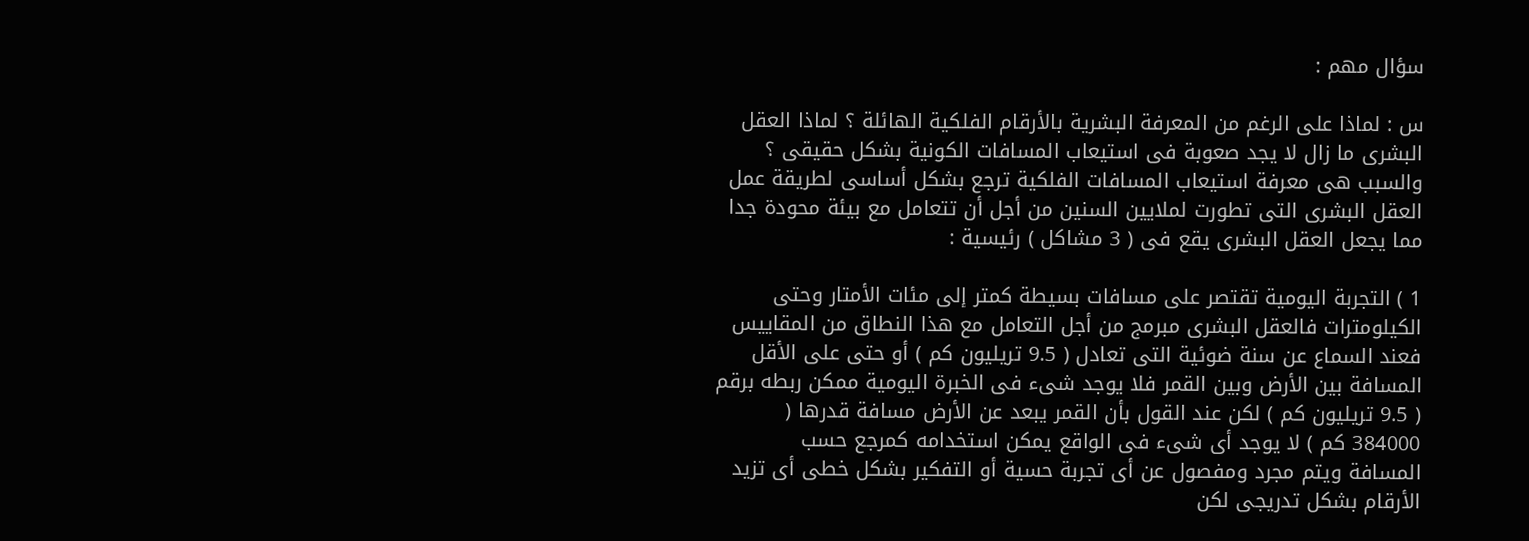سؤال مهم :

س : لماذا على الرغم من المعرفة البشرية بالأرقام الفلكية الهائلة ؟ لماذا العقل البشرى ما زال لا يجد صعوبة فى استيعاب المسافات الكونية بشكل حقيقى ؟ والسبب هى معرفة استيعاب المسافات الفلكية ترجع بشكل أساسى لطريقة عمل العقل البشرى التى تطورت لملايين السنين من أجل أن تتعامل مع بيئة محودة جدا مما يجعل العقل البشرى يقع فى ( 3 مشاكل ) رئيسية :

1 ) التجربة اليومية تقتصر على مسافات بسيطة كمتر إلى مئات الأمتار وحتى الكيلومترات فالعقل البشرى مبرمج من أجل التعامل مع هذا النطاق من المقاييس فعند السماع عن سنة ضوئية التى تعادل ( 9.5 تريليون كم ) أو حتى على الأقل المسافة بين الأرض وبين القمر فلا يوجد شىء فى الخبرة اليومية ممكن ربطه برقم ( 9.5 تريليون كم ) لكن عند القول بأن القمر يبعد عن الأرض مسافة قدرها ( 384000 كم ) لا يوجد أى شىء فى الواقع يمكن استخدامه كمرجع حسب      المسافة ويتم مجرد ومفصول عن أى تجربة حسية أو التفكير بشكل خطى أى تزيد الأرقام بشكل تدريجى لكن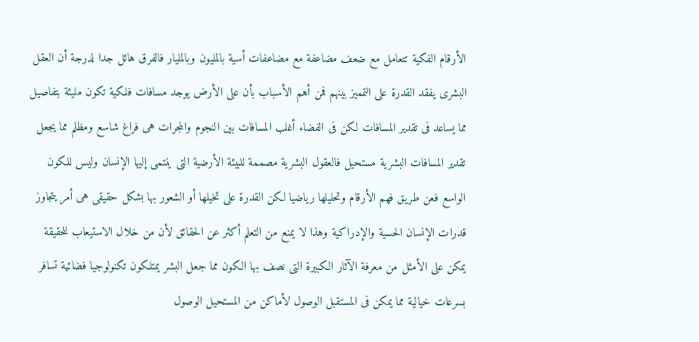الأرقام الفكية تتعامل مع ضعف مضاعفة مع مضاعفات أسية بالمليون وبالمليار فالفرق هائل جدا لدرجة أن العقل البشرى يفقد القدرة على التمميز بينهم فمن أهم الأسباب بأن على الأرض يوجد مسافات فلكية تكون مليئة بتفاصيل مما يساعد فى تقدير المسافات لكن فى الفضاء أغلب المسافات بين النجوم والمجرات هى فراغ شاسع ومظلم مما يجعل تقدير المسافات البشرية مستحيل فالعقول البشرية مصممة للبيئة الأرضية التى ينتمى إليها الإنسان وليس للكون الواسع فعن طريق فهم الأرقام وتحليلها رياضيا لكن القدرة على تخيلها أو الشعور بها بشكل حقيقى هى أمر يتجاوز قدرات الإنسان الحسية والإدراكية وهذا لا يمنع من التعلم أكثر عن الحقائق لأن من خلال الاستيعاب للحقيقة يمكن على الأمثل من معرفة الآثار الكبيرة التى نصف بها الكون مما جعل البشر يمتلكون تكنولوجيا فضائية تسافر بسرعات خيالية مما يمكن فى المستقبل الوصول لأماكن من المستحيل الوصول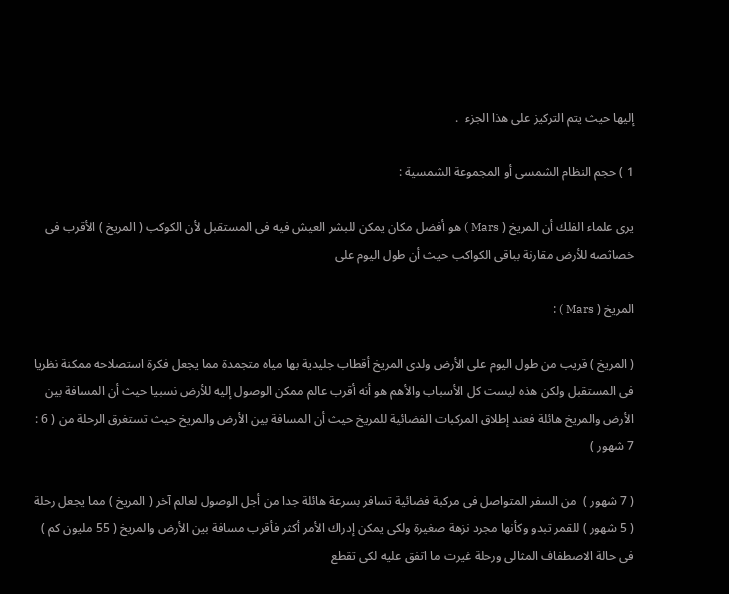إليها حيث يتم التركيز على هذا الجزء  .

1 ) حجم النظام الشمسى أو المجموعة الشمسية :

يرى علماء الفلك أن المريخ ( Mars ) هو أفضل مكان يمكن للبشر العيش فيه فى المستقبل لأن الكوكب ( المريخ ) الأقرب فى خصاثصه للأرض مقارنة بباقى الكواكب حيث أن طول اليوم على

المريخ ( Mars ) :

( المريخ ) قريب من طول اليوم على الأرض ولدى المريخ أقطاب جليدية بها مياه متجمدة مما يجعل فكرة استصلاحه ممكنة نظريا فى المستقبل ولكن هذه ليست كل الأسباب والأهم هو أنه أقرب عالم ممكن الوصول إليه للأرض نسبيا حيث أن المسافة بين الأرض والمريخ هائلة فعند إطلاق المركبات الفضائية للمريخ حيث أن المسافة بين الأرض والمريخ حيث تستغرق الرحلة من ( 6 : 7 شهور )

( 7 شهور )  من السفر المتواصل فى مركبة فضائية تسافر بسرعة هائلة جدا من أجل الوصول لعالم آخر ( المريخ ) مما يجعل رحلة ( 5 شهور ) للقمر تبدو وكأنها مجرد نزهة صغيرة ولكى يمكن إدراك الأمر أكثر فأقرب مسافة بين الأرض والمريخ ( 55 مليون كم ) فى حالة الاصطفاف المثالى ورحلة غيرت ما اتفق عليه لكى تقطع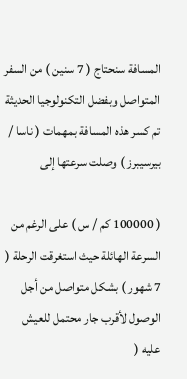المسافة سنحتاج ( 7 سنين ) من السفر المتواصل وبفضل التكنولوجيا الحديثة تم كسر هذه المسافة بمهمات ( ناسا / بيرسيبرز ) وصلت سرعتها إلى

( 100000 كم / س ) على الرغم من السرعة الهائلة حيث استغرقت الرحلة ( 7 شهور ) بشكل متواصل من أجل الوصول لأقرب جار محتمل للعيش عليه (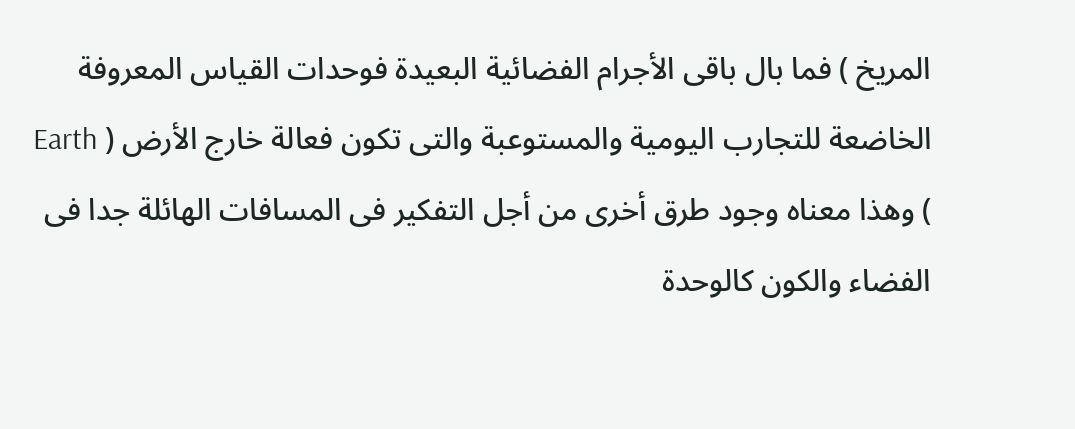المريخ ) فما بال باقى الأجرام الفضائية البعيدة فوحدات القياس المعروفة الخاضعة للتجارب اليومية والمستوعبة والتى تكون فعالة خارج الأرض ( Earth ) وهذا معناه وجود طرق أخرى من أجل التفكير فى المسافات الهائلة جدا فى الفضاء والكون كالوحدة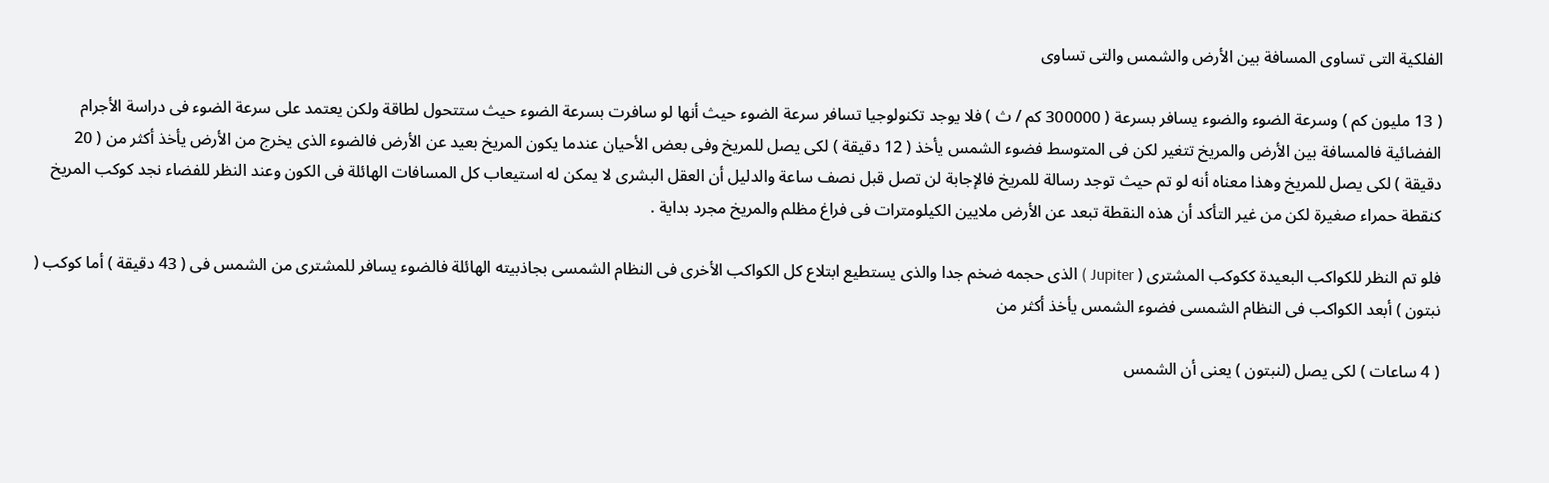الفلكية التى تساوى المسافة بين الأرض والشمس والتى تساوى

( 13 مليون كم ) وسرعة الضوء والضوء يسافر بسرعة ( 300000 كم / ث ) فلا يوجد تكنولوجيا تسافر سرعة الضوء حيث أنها لو سافرت بسرعة الضوء حيث ستتحول لطاقة ولكن يعتمد على سرعة الضوء فى دراسة الأجرام الفضائية فالمسافة بين الأرض والمريخ تتغير لكن فى المتوسط فضوء الشمس يأخذ ( 12 دقيقة ) لكى يصل للمريخ وفى بعض الأحيان عندما يكون المريخ بعيد عن الأرض فالضوء الذى يخرج من الأرض يأخذ أكثر من ( 20 دقيقة ) لكى يصل للمريخ وهذا معناه أنه لو تم حيث توجد رسالة للمريخ فالإجابة لن تصل قبل نصف ساعة والدليل أن العقل البشرى لا يمكن له استيعاب كل المسافات الهائلة فى الكون وعند النظر للفضاء نجد كوكب المريخ كنقطة حمراء صغيرة لكن من غير التأكد أن هذه النقطة تبعد عن الأرض ملايين الكيلومترات فى فراغ مظلم والمريخ مجرد بداية .

فلو تم النظر للكواكب البعيدة ككوكب المشترى ( Jupiter ) الذى حجمه ضخم جدا والذى يستطيع ابتلاع كل الكواكب الأخرى فى النظام الشمسى بجاذبيته الهائلة فالضوء يسافر للمشترى من الشمس فى ( 43 دقيقة ) أما كوكب ( نبتون ) أبعد الكواكب فى النظام الشمسى فضوء الشمس يأخذ أكثر من

( 4 ساعات ) لكى يصل (لنبتون ) يعنى أن الشمس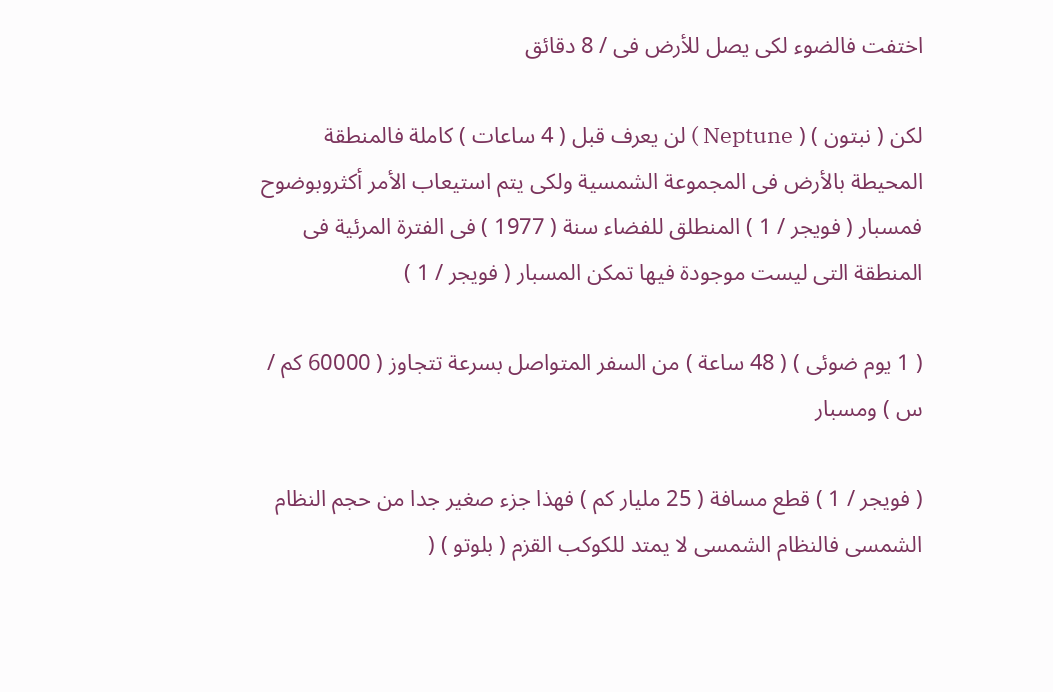اختفت فالضوء لكى يصل للأرض فى / 8 دقائق

لكن ( نبتون ) ( Neptune ) لن يعرف قبل ( 4 ساعات ) كاملة فالمنطقة المحيطة بالأرض فى المجموعة الشمسية ولكى يتم استيعاب الأمر أكثروبوضوح فمسبار ( فويجر / 1 ) المنطلق للفضاء سنة ( 1977 ) فى الفترة المرئية فى المنطقة التى ليست موجودة فيها تمكن المسبار ( فويجر / 1 )

( 1 يوم ضوئى ) ( 48 ساعة ) من السفر المتواصل بسرعة تتجاوز ( 60000 كم / س ) ومسبار

( فويجر / 1 ) قطع مسافة ( 25 مليار كم ) فهذا جزء صغير جدا من حجم النظام الشمسى فالنظام الشمسى لا يمتد للكوكب القزم ( بلوتو ) (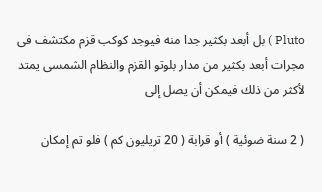Pluto ) بل أبعد بكثير جدا منه فيوجد كوكب قزم مكتشف فى مجرات أبعد بكثير من مدار بلوتو القزم والنظام الشمسى يمتد لأكثر من ذلك فيمكن أن يصل إلى

( 2 سنة ضوئية ) أو قرابة ( 20 تريليون كم ) فلو تم إمكان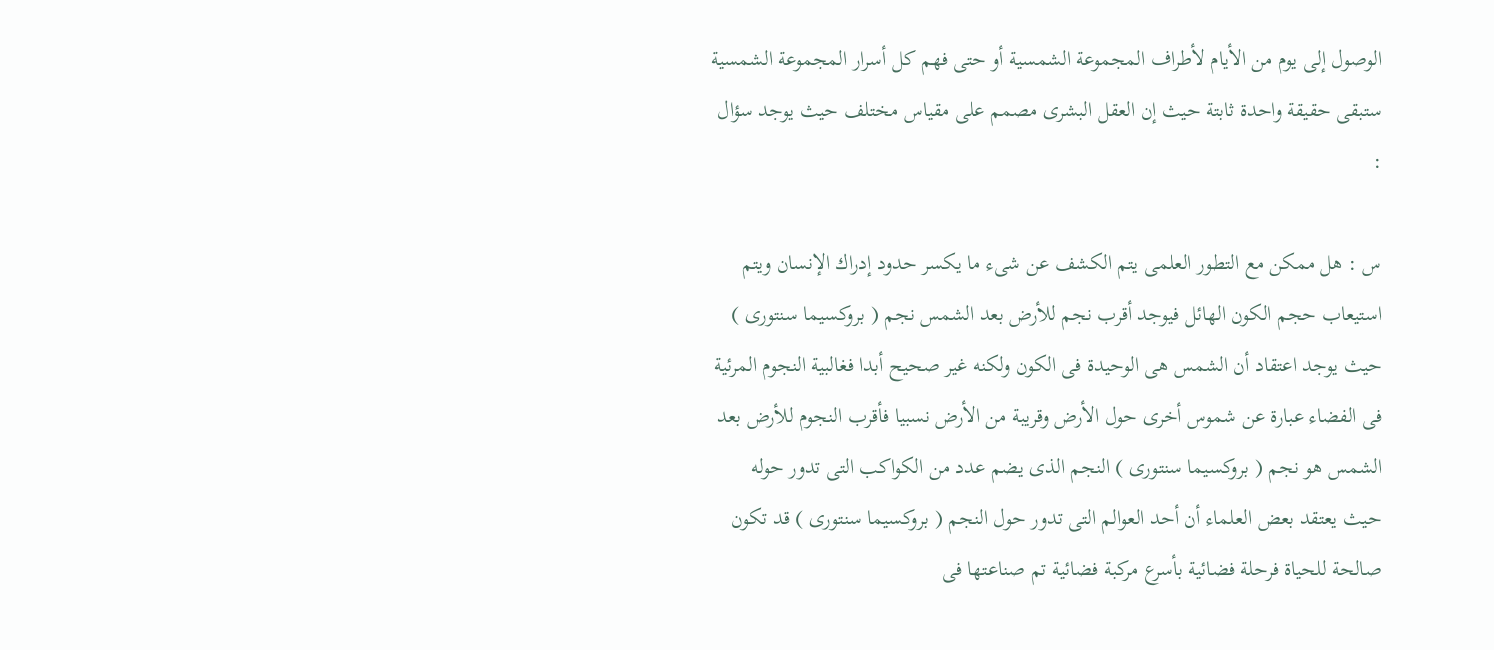الوصول إلى يوم من الأيام لأطراف المجموعة الشمسية أو حتى فهم كل أسرار المجموعة الشمسية ستبقى حقيقة واحدة ثابتة حيث إن العقل البشرى مصمم على مقياس مختلف حيث يوجد سؤال :

س : هل ممكن مع التطور العلمى يتم الكشف عن شىء ما يكسر حدود إدراك الإنسان ويتم استيعاب حجم الكون الهائل فيوجد أقرب نجم للأرض بعد الشمس نجم ( بروكسيما سنتورى ) حيث يوجد اعتقاد أن الشمس هى الوحيدة فى الكون ولكنه غير صحيح أبدا فغالبية النجوم المرئية فى الفضاء عبارة عن شموس أخرى حول الأرض وقريبة من الأرض نسبيا فأقرب النجوم للأرض بعد الشمس هو نجم ( بروكسيما سنتورى ) النجم الذى يضم عدد من الكواكب التى تدور حوله حيث يعتقد بعض العلماء أن أحد العوالم التى تدور حول النجم ( بروكسيما سنتورى ) قد تكون صالحة للحياة فرحلة فضائية بأسرع مركبة فضائية تم صناعتها فى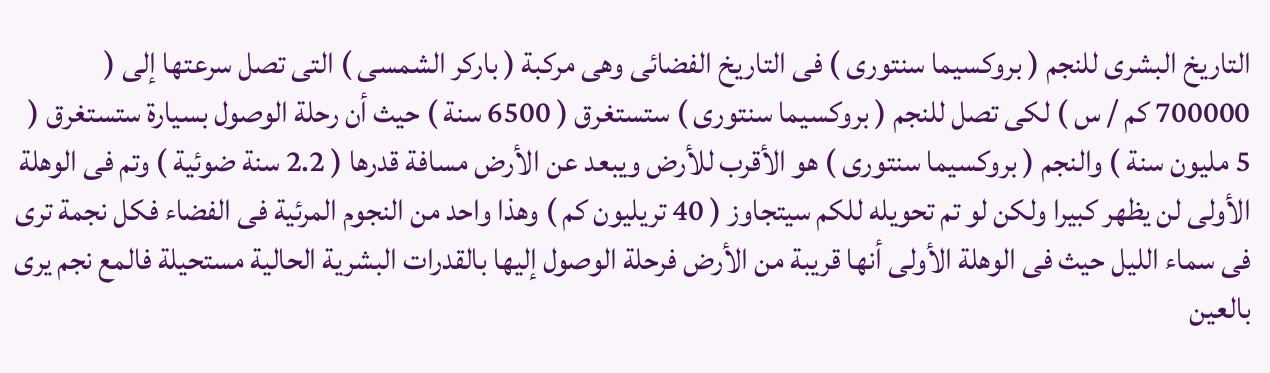التاريخ البشرى للنجم ( بروكسيما سنتورى ) فى التاريخ الفضائى وهى مركبة ( باركر الشمسى ) التى تصل سرعتها إلى ( 700000 كم / س ) لكى تصل للنجم ( بروكسيما سنتورى ) ستستغرق ( 6500 سنة ) حيث أن رحلة الوصول بسيارة ستستغرق ( 5 مليون سنة ) والنجم ( بروكسيما سنتورى ) هو الأقرب للأرض ويبعد عن الأرض مسافة قدرها ( 2.2 سنة ضوئية ) وتم فى الوهلة الأولى لن يظهر كبيرا ولكن لو تم تحويله للكم سيتجاوز ( 40 تريليون كم ) وهذا واحد من النجوم المرئية فى الفضاء فكل نجمة ترى فى سماء الليل حيث فى الوهلة الأولى أنها قريبة من الأرض فرحلة الوصول إليها بالقدرات البشرية الحالية مستحيلة فالمع نجم يرى بالعين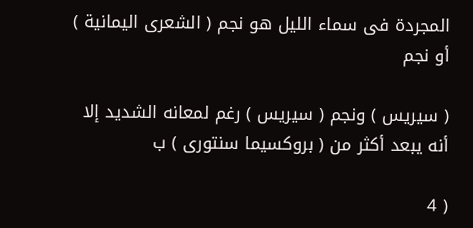المجردة فى سماء الليل هو نجم ( الشعرى اليمانية ) أو نجم

( سيريس ) ونجم ( سيريس ) رغم لمعانه الشديد إلا أنه يبعد أكثر من ( بروكسيما سنتورى ) ب

( 4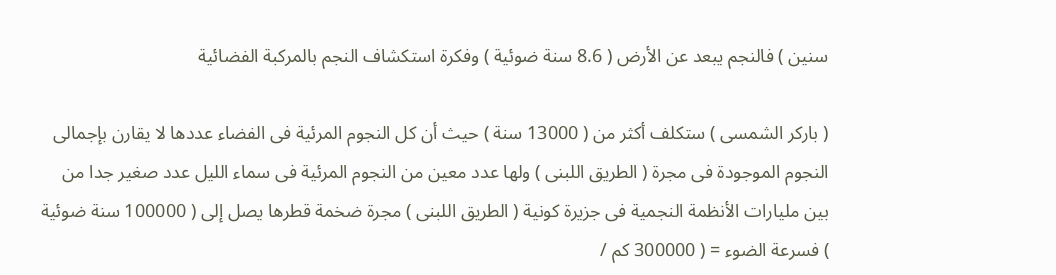سنين ) فالنجم يبعد عن الأرض ( 8.6 سنة ضوئية ) وفكرة استكشاف النجم بالمركبة الفضائية

( باركر الشمسى ) ستكلف أكثر من ( 13000 سنة ) حيث أن كل النجوم المرئية فى الفضاء عددها لا يقارن بإجمالى النجوم الموجودة فى مجرة ( الطريق اللبنى ) ولها عدد معين من النجوم المرئية فى سماء الليل عدد صغير جدا من بين مليارات الأنظمة النجمية فى جزيرة كونية ( الطريق اللبنى ) مجرة ضخمة قطرها يصل إلى ( 100000 سنة ضوئية ) فسرعة الضوء = ( 300000 كم /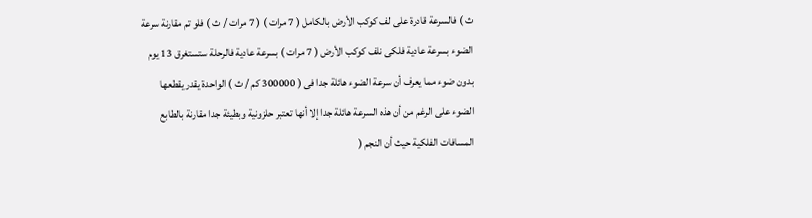ث ) فالسرعة قادرة على لف كوكب الأرض بالكامل ( 7 مرات ) ( 7 مرات / ث ) فلو تم مقارنة سرعة الضوء بسرعة عادية فلكى نلف كوكب الأرض ( 7 مرات ) بسرعة عادية فالرحلة ستستغرق 13 يوم بدون ضوء مما يعرف أن سرعة الضوء هائلة جدا فى ( 300000 كم / ث ) الواحدة يقدر يقطعها الضوء على الرغم من أن هذه السرعة هائلة جدا إلا أنها تعتبر حلزونية وبطيئة جدا مقارنة بالطابع المسافات الفلكية حيث أن النجم (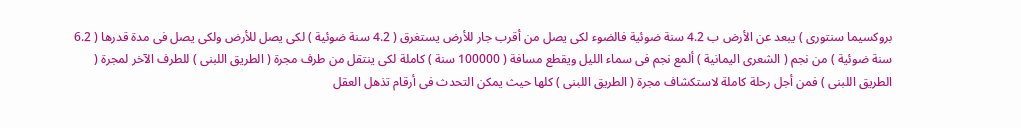بروكسيما سنتورى ) يبعد عن الأرض ب 4.2 سنة ضوئية فالضوء لكى يصل من أقرب جار للأرض يستغرق ( 4.2 سنة ضوئية ) لكى يصل للأرض ولكى يصل فى مدة قدرها ( 6.2 سنة ضوئية ) من نجم ( الشعرى اليمانية ) ألمع نجم فى سماء الليل ويقطع مسافة ( 100000 سنة ) كاملة لكى ينتقل من طرف مجرة ( الطريق اللبنى ) للطرف الآخر لمجرة ( الطريق اللبنى ) فمن أجل رحلة كاملة لاستكشاف مجرة ( الطريق اللبنى ) كلها حيث يمكن التحدث فى أرقام تذهل العقل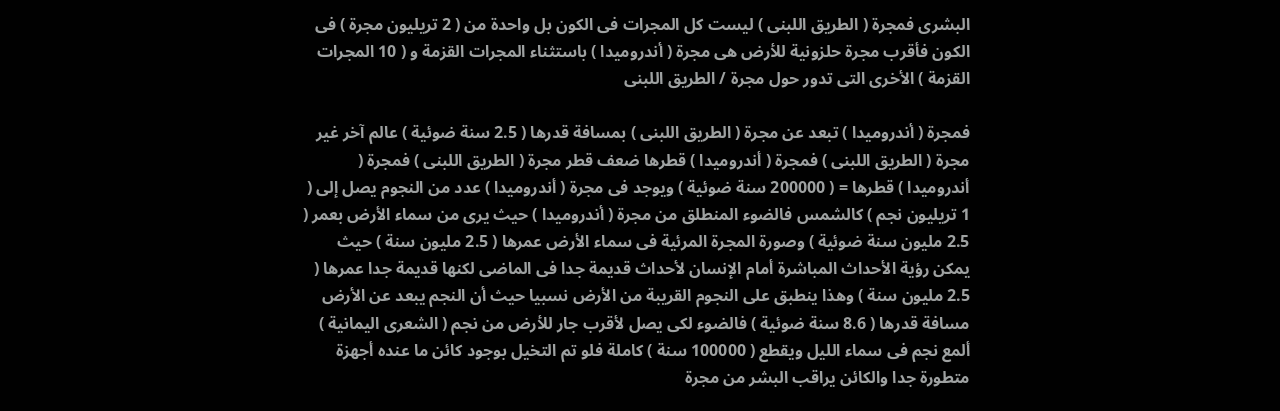البشرى فمجرة ( الطريق اللبنى ) ليست كل المجرات فى الكون بل واحدة من ( 2 تريليون مجرة ) فى الكون فأقرب مجرة حلزونية للأرض هى مجرة ( أندروميدا ) باستثناء المجرات القزمة و ( 10 المجرات القزمة ) الأخرى التى تدور حول مجرة / الطريق اللبنى

فمجرة ( أندروميدا ) تبعد عن مجرة ( الطريق اللبنى ) بمسافة قدرها ( 2.5 سنة ضوئية ) عالم آخر غير مجرة ( الطريق اللبنى ) فمجرة ( أندروميدا ) قطرها ضعف قطر مجرة ( الطريق اللبنى ) فمجرة ( أندروميدا ) قطرها = ( 200000 سنة ضوئية ) ويوجد فى مجرة ( أندروميدا ) عدد من النجوم يصل إلى ( 1 تريليون نجم ) كالشمس فالضوء المنطلق من مجرة ( أندروميدا ) حيث يرى من سماء الأرض بعمر ( 2.5 مليون سنة ضوئية ) وصورة المجرة المرئية فى سماء الأرض عمرها ( 2.5 مليون سنة ) حيث يمكن رؤية الأحداث المباشرة أمام الإنسان لأحداث قديمة جدا فى الماضى لكنها قديمة جدا عمرها ( 2.5 مليون سنة ) وهذا ينطبق على النجوم القريبة من الأرض نسبيا حيث أن النجم يبعد عن الأرض مسافة قدرها ( 8.6 سنة ضوئية ) فالضوء لكى يصل لأقرب جار للأرض من نجم ( الشعرى اليمانية ) ألمع نجم فى سماء الليل ويقطع ( 100000 سنة ) كاملة فلو تم التخيل بوجود كائن ما عنده أجهزة متطورة جدا والكائن يراقب البشر من مجرة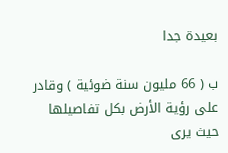بعيدة جدا

ب ( 66 مليون سنة ضوئية ) وقادر على رؤية الأرض بكل تفاصيلها حيث يرى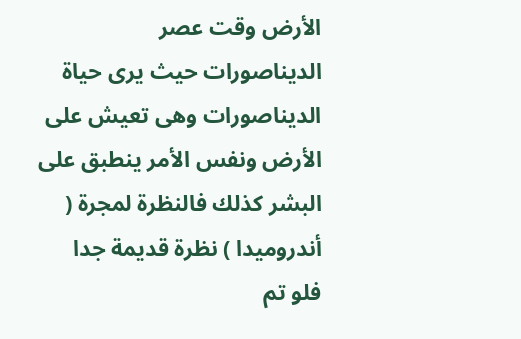الأرض وقت عصر الديناصورات حيث يرى حياة الديناصورات وهى تعيش على الأرض ونفس الأمر ينطبق على البشر كذلك فالنظرة لمجرة ( أندروميدا ) نظرة قديمة جدا فلو تم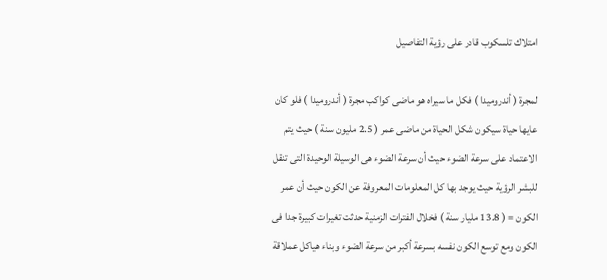امتلاك تلسكوب قادر على رؤية التفاصيل

لمجرة ( أندروميدا ) فكل ما سيراه هو ماضى كواكب مجرة ( أندروميدا ) فلو كان عايها حياة سيكون شكل الحياة من ماضى عمر ( 2.5 مليون سنة ) حيث يتم الاعتماد على سرعة الضوء حيث أن سرعة الضوء هى الوسيلة الوحيدة التى تنقل للبشر الرؤية حيث يوجد بها كل المعلومات المعروفة عن الكون حيث أن عمر الكون = ( 13.8 مليار سنة ) فخلال الفترات الزمنية حدثت تغيرات كبيرة جدا فى الكون ومع توسع الكون نفسه بسرعة أكبر من سرعة الضوء وبناء هياكل عملاقة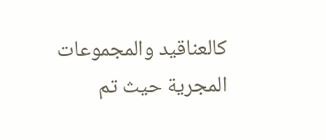كالعناقيد والمجموعات المجرية حيث تم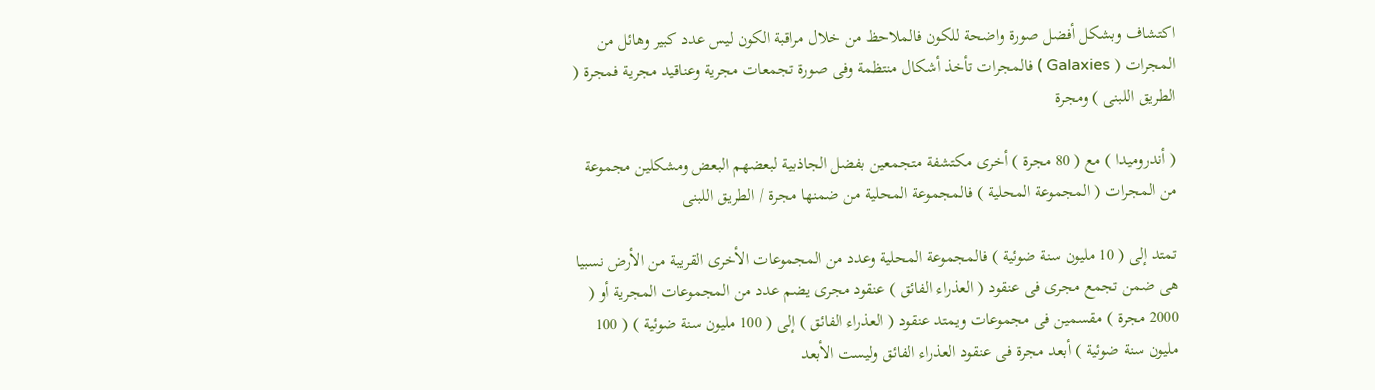اكتشاف وبشكل أفضل صورة واضحة للكون فالملاحظ من خلال مراقبة الكون ليس عدد كبير وهائل من المجرات ( Galaxies ) فالمجرات تأخذ أشكال منتظمة وفى صورة تجمعات مجرية وعناقيد مجرية فمجرة ( الطريق اللبنى ) ومجرة

( أندروميدا ) مع ( 80 مجرة ) أخرى مكتشفة متجمعين بفضل الجاذبية لبعضهم البعض ومشكلين مجموعة من المجرات ( المجموعة المحلية ) فالمجموعة المحلية من ضمنها مجرة / الطريق اللبنى

تمتد إلى ( 10 مليون سنة ضوئية ) فالمجموعة المحلية وعدد من المجموعات الأخرى القريبة من الأرض نسبيا هى ضمن تجمع مجرى فى عنقود ( العذراء الفائق ) عنقود مجرى يضم عدد من المجموعات المجرية أو ( 2000 مجرة ) مقسمين فى مجموعات ويمتد عنقود ( العذراء الفائق ) إلى ( 100 مليون سنة ضوئية ) ( 100 مليون سنة ضوئية ) أبعد مجرة فى عنقود العذراء الفائق وليست الأبعد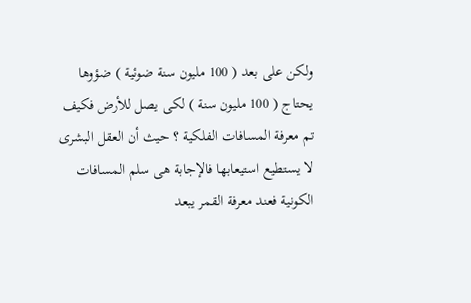ولكن على بعد ( 100 مليون سنة ضوئية ) ضؤوها يحتاج ( 100 مليون سنة ) لكى يصل للأرض فكيف تم معرفة المسافات الفلكية ؟ حيث أن العقل البشرى لا يستطيع استيعابها فالإجابة هى سلم المسافات الكونية فعند معرفة القمر يبعد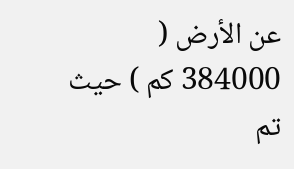عن الأرض ( 384000 كم ) حيث تم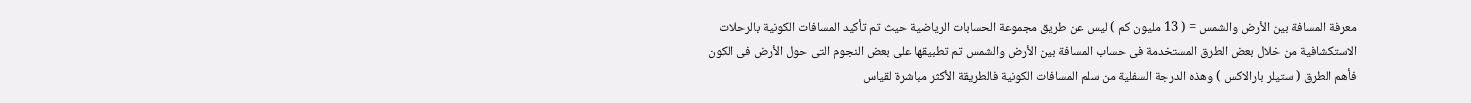معرفة المسافة بين الأرض والشمس = ( 13 مليون كم ) ليس عن طريق مجموعة الحسابات الرياضية حيث تم تأكيد المسافات الكونية بالرحلات الاستكشافية من خلال بعض الطرق المستخدمة فى حساب المسافة بين الأرض والشمس تم تطبيقها على بعض النجوم التى حول الأرض فى الكون فأهم الطرق ( ستيلر بارالاكس ) وهذه الدرجة السفلية من سلم المسافات الكونية فالطريقة الأكثر مباشرة لقياس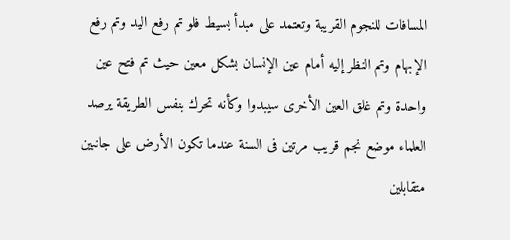المسافات للنجوم القريبة وتعتمد على مبدأ بسيط فلو تم رفع اليد وتم رفع الإبهام وتم النظر إليه أمام عين الإنسان بشكل معين حيث تم فتح عين واحدة وتم غلق العين الأخرى سيبدوا وكأنه تحرك بنفس الطريقة يرصد العلماء موضع نجم قريب مرتين فى السنة عندما تكون الأرض على جانبين متقابلين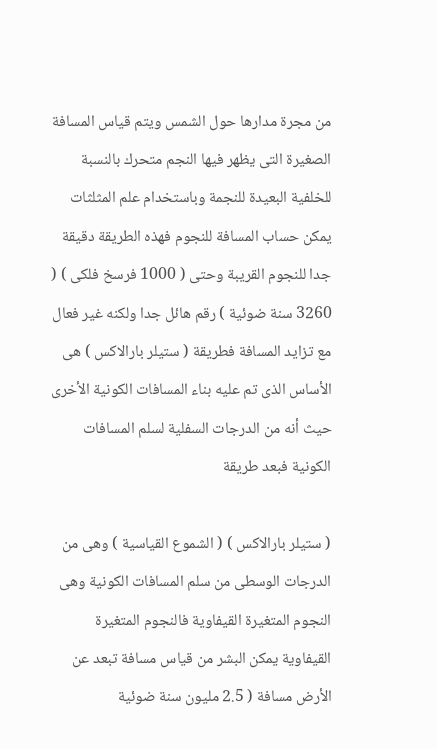من مجرة مدارها حول الشمس ويتم قياس المسافة الصغيرة التى يظهر فيها النجم متحرك بالنسبة للخلفية البعيدة للنجمة وباستخدام علم المثلثات يمكن حساب المسافة للنجوم فهذه الطريقة دقيقة جدا للنجوم القريبة وحتى ( 1000 فرسخ فلكى ) ( 3260 سنة ضوئية ) رقم هائل جدا ولكنه غير فعال مع تزايد المسافة فطريقة ( ستيلر بارالاكس ) هى الأساس الذى تم عليه بناء المسافات الكونية الأخرى حيث أنه من الدرجات السفلية لسلم المسافات الكونية فبعد طريقة

( ستيلر بارالاكس ) ( الشموع القياسية ) وهى من الدرجات الوسطى من سلم المسافات الكونية وهى النجوم المتغيرة القيفاوية فالنجوم المتغيرة القيفاوية يمكن البشر من قياس مسافة تبعد عن الأرض مسافة ( 2.5 مليون سنة ضوئية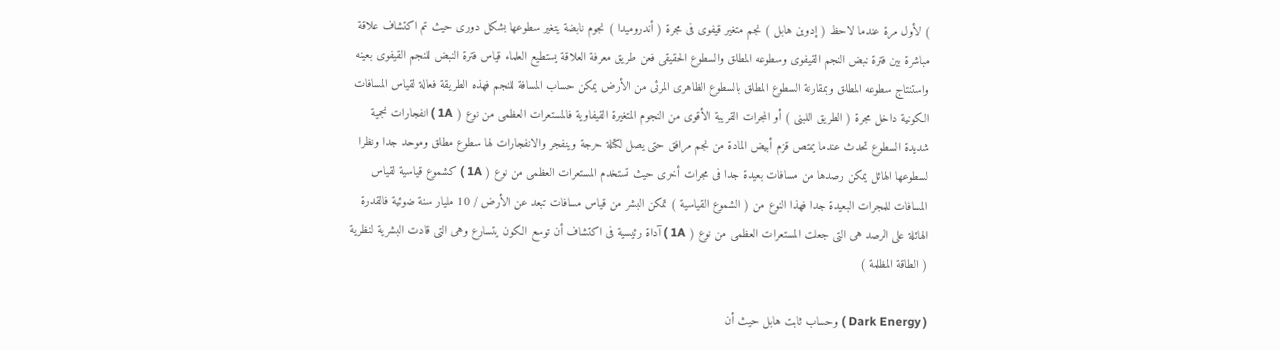) لأول مرة عندما لاحظ ( إدوين هابل ) نجم متغير قيفوى فى مجرة ( أندروميدا ) نجوم نابضة يتغير سطوعها بشكل دورى حيث تم اكتشاف علاقة مباشرة بين فترة نبض النجم القيفوى وسطوعه المطلق والسطوع الحقيقى فعن طريق معرفة العلاقة يستطيع العلماء قياس فترة النبض للنجم القيفوى بعينه واستنتاج سطوعه المطلق وبمقارنة السطوع المطلق بالسطوع الظاهرى المرئى من الأرض يمكن حساب المسافة للنجم فهذه الطريقة فعالة لقياس المسافات الكونية داخل مجرة ( الطريق اللبنى ) أو المجرات القريبة الأقوى من النجوم المتغيرة القيفاوية فالمستعرات العظمى من نوع ( 1A ) انفجارات نجمية شديدة السطوع تحدث عندما يمتص قزم أبيض المادة من نجم مرافق حتى يصل لكتلة حرجة وينفجر والانفجارات لها سطوع مطلق وموحد جدا ونظرا لسطوعها الهائل يمكن رصدها من مسافات بعيدة جدا فى مجرات أخرى حيث تستخدم المستعرات العظمى من نوع ( 1A ) كشموع قياسية لقياس المسافات للمجرات البعيدة جدا فهذا النوع من ( الشموع القياسية ) تمكن البشر من قياس مسافات تبعد عن الأرض / 10 مليار سنة ضوئية فالقدرة الهائلة على الرصد هى التى جعلت المستعرات العظمى من نوع ( 1A ) آداة رئيسية فى اكتشاف أن توسع الكون يتسارع وهى التى قادت البشرية لنظرية ( الطاقة المظلمة )

( Dark Energy ) وحساب ثابت هابل حيث أن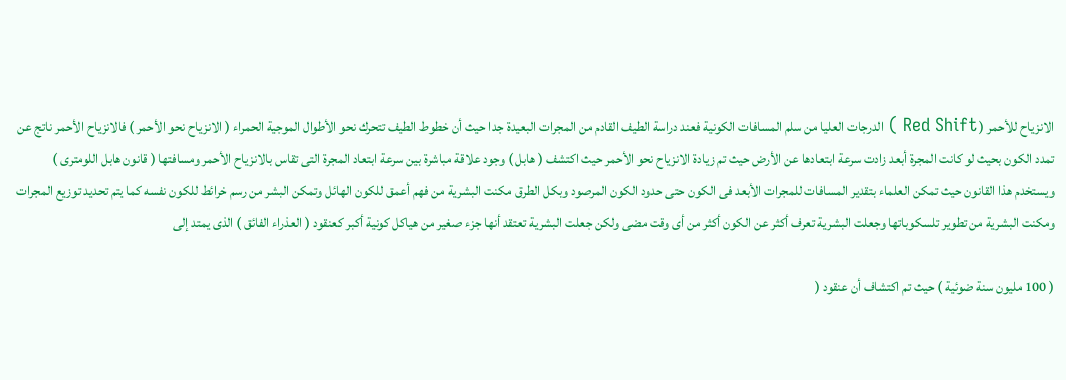الانزياح للأحمر ( Red Shift ) الدرجات العليا من سلم المسافات الكونية فعند دراسة الطيف القادم من المجرات البعيدة جدا حيث أن خطوط الطيف تتحرك نحو الأطوال الموجية الحمراء ( الانزياح نحو الأحمر ) فالانزياح الأحمر ناتج عن تمدد الكون بحيث لو كانت المجرة أبعد زادت سرعة ابتعادها عن الأرض حيث تم زيادة الانزياح نحو الأحمر حيث اكتشف ( هابل ) وجود علاقة مباشرة بين سرعة ابتعاد المجرة التى تقاس بالانزياح الأحمر ومسافتها ( قانون هابل اللومترى ) ويستخدم هذا القانون حيث تمكن العلماء بتقدير المسافات للمجرات الأبعد فى الكون حتى حدود الكون المرصود وبكل الطرق مكنت البشرية من فهم أعمق للكون الهائل وتمكن البشر من رسم خرائط للكون نفسه كما يتم تحديد توزيع المجرات ومكنت البشرية من تطوير تلسكوباتها وجعلت البشرية تعرف أكثر عن الكون أكثر من أى وقت مضى ولكن جعلت البشرية تعتقد أنها جزء صغير من هياكل كونية أكبر كعنقود ( العذراء الفائق ) الذى يمتد إلى

( 100 مليون سنة ضوئية ) حيث تم اكتشاف أن عنقود (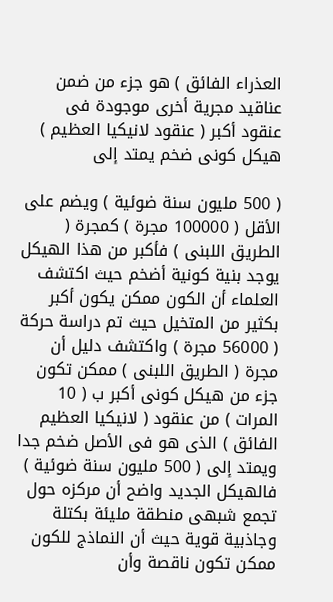العذراء الفائق ) هو جزء من ضمن عناقيد مجرية أخرى موجودة فى عنقود أكبر ( عنقود لانيكيا العظيم ) هيكل كونى ضخم يمتد إلى

( 500 مليون سنة ضوئية ) ويضم على الأقل ( 100000 مجرة ) كمجرة ( الطريق اللبنى ) فأكبر من هذا الهيكل يوجد بنية كونية أضخم حيث اكتشف العلماء أن الكون ممكن يكون أكبر بكثير من المتخيل حيث تم دراسة حركة ( 56000 مجرة ) واكتشف دليل أن مجرة ( الطريق اللبنى ) ممكن تكون جزء من هيكل كونى أكبر ب ( 10 المرات ) من عنقود ( لانيكيا العظيم الفائق ) الذى هو فى الأصل ضخم جدا ويمتد إلى ( 500 مليون سنة ضوئية ) فالهيكل الجديد واضح أن مركزه حول تجمع شبهى منطقة مليئة بكتلة وجاذبية قوية حيث أن النماذج للكون ممكن تكون ناقصة وأن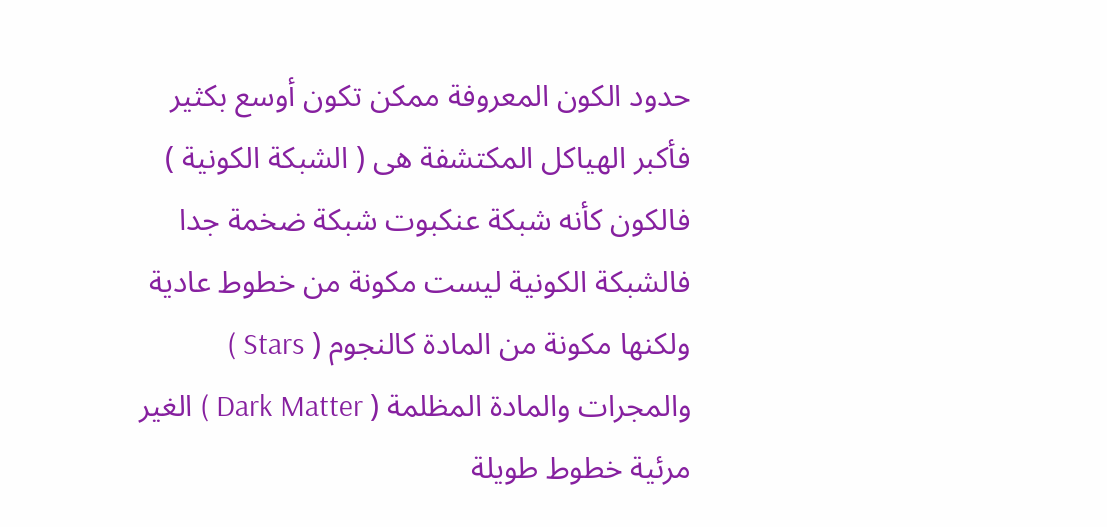حدود الكون المعروفة ممكن تكون أوسع بكثير فأكبر الهياكل المكتشفة هى ( الشبكة الكونية ) فالكون كأنه شبكة عنكبوت شبكة ضخمة جدا فالشبكة الكونية ليست مكونة من خطوط عادية ولكنها مكونة من المادة كالنجوم ( Stars ) والمجرات والمادة المظلمة ( Dark Matter ) الغير مرئية خطوط طويلة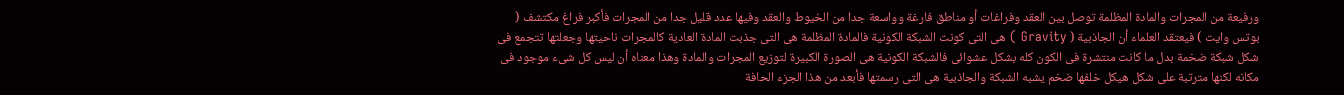ورفيعة من المجرات والمادة المظلمة توصل بين العقد وفراغات أو مناطق فارغة وواسعة جدا من الخيوط والعقد وفيها عدد قليل جدا من المجرات فأكبر فراغ مكتشف ( بوتس وايت ) فيعتقد العلماء أن الجاذبية ( Gravity ) هى التى كونت الشبكة الكونية فالمادة المظلمة هى التى جذبت المادة العادية كالمجرات ناحيتها وجعلتها تتجمع فى شكل شبكة ضخمة بدل ما كانت منتشرة فى الكون كله بشكل عشوائى فالشبكة الكونية هى الصورة الكبيرة لتوزيع المجرات والمادة وهذا معناه أن ليس كل شىء موجود فى مكانه لكنها مترتبة على شكل هيكل خلفها ضخم يشبه الشبكة والجاذبية هى التى رسمتها فأبعد من هذا الجزء الحافة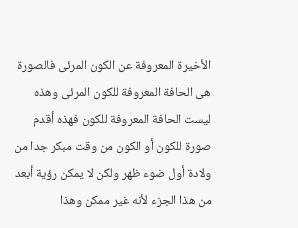الأخيرة المعروفة عن الكون المرئى فالصورة هى الحافة المعروفة للكون المرئى وهذه ليست الحافة المعروفة للكون فهذه أقدم صورة للكون أو الكون من وقت مبكر جدا من ولادة أول ضوء ظهر ولكن لا يمكن رؤية أبعد من هذا الجزء لأنه غير ممكن وهذا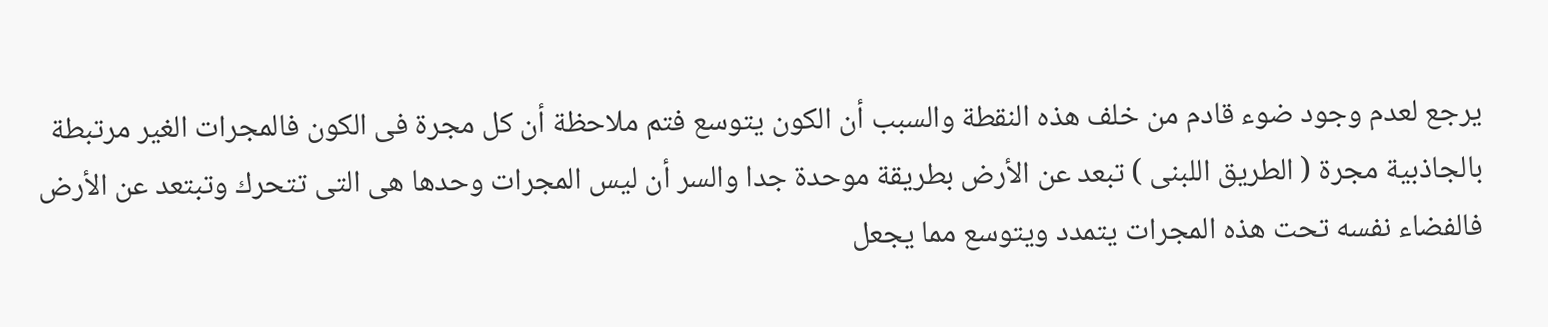يرجع لعدم وجود ضوء قادم من خلف هذه النقطة والسبب أن الكون يتوسع فتم ملاحظة أن كل مجرة فى الكون فالمجرات الغير مرتبطة بالجاذبية مجرة ( الطريق اللبنى ) تبعد عن الأرض بطريقة موحدة جدا والسر أن ليس المجرات وحدها هى التى تتحرك وتبتعد عن الأرض فالفضاء نفسه تحت هذه المجرات يتمدد ويتوسع مما يجعل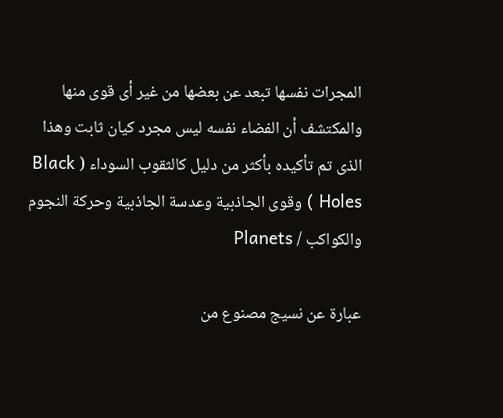المجرات نفسها تبعد عن بعضها من غير أى قوى منها والمكتشف أن الفضاء نفسه ليس مجرد كيان ثابت وهذا الذى تم تأكيده بأكثر من دليل كالثقوب السوداء ( Black Holes ) وقوى الجاذبية وعدسة الجاذبية وحركة النجوم والكواكب / Planets

عبارة عن نسيج مصنوع من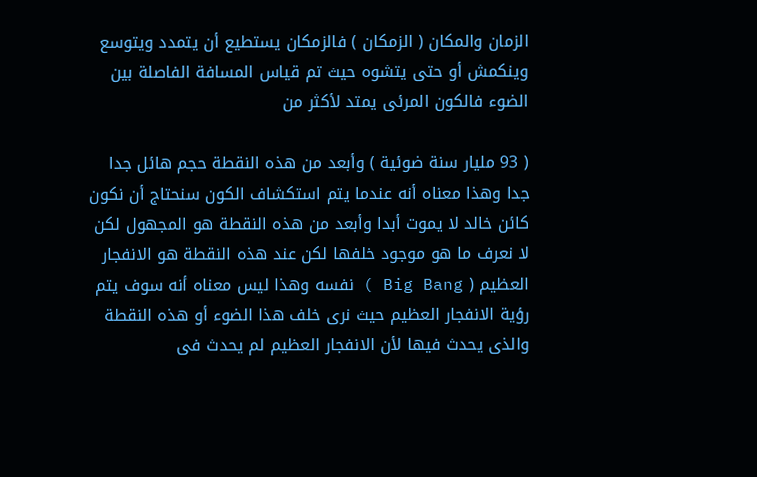الزمان والمكان ( الزمكان ) فالزمكان يستطيع أن يتمدد ويتوسع وينكمش أو حتى يتشوه حيث تم قياس المسافة الفاصلة بين الضوء فالكون المرئى يمتد لأكثر من

( 93 مليار سنة ضوئية ) وأبعد من هذه النقطة حجم هائل جدا جدا وهذا معناه أنه عندما يتم استكشاف الكون سنحتاج أن نكون كائن خالد لا يموت أبدا وأبعد من هذه النقطة هو المجهول لكن لا نعرف ما هو موجود خلفها لكن عند هذه النقطة هو الانفجار العظيم ( Big Bang ) نفسه وهذا ليس معناه أنه سوف يتم رؤية الانفجار العظيم حيث نرى خلف هذا الضوء أو هذه النقطة والذى يحدث فيها لأن الانفجار العظيم لم يحدث فى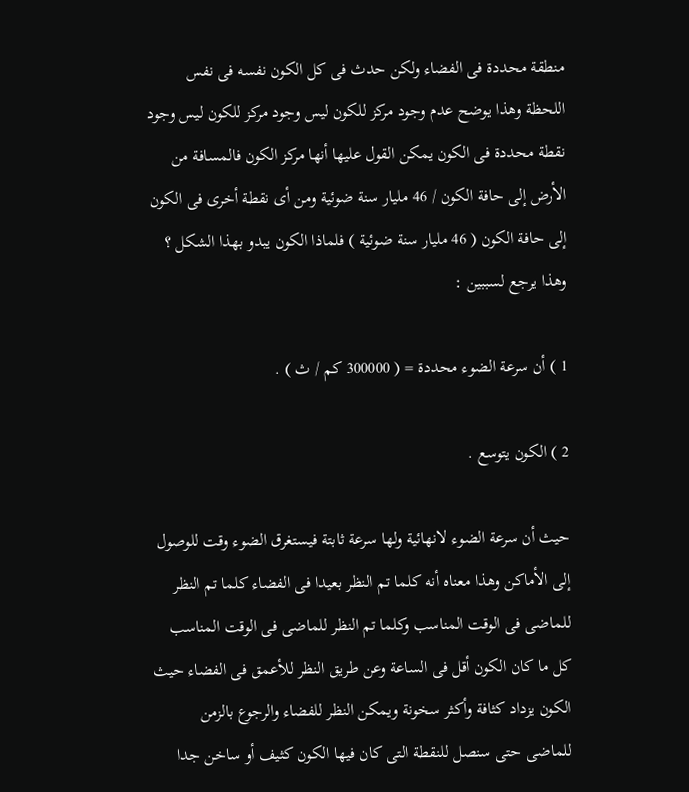منطقة محددة فى الفضاء ولكن حدث فى كل الكون نفسه فى نفس اللحظة وهذا يوضح عدم وجود مركز للكون ليس وجود مركز للكون ليس وجود نقطة محددة فى الكون يمكن القول عليها أنها مركز الكون فالمسافة من الأرض إلى حافة الكون / 46 مليار سنة ضوئية ومن أى نقطة أخرى فى الكون إلى حافة الكون ( 46 مليار سنة ضوئية ) فلماذا الكون يبدو بهذا الشكل ؟ وهذا يرجع لسببين :

1 ) أن سرعة الضوء محددة = ( 300000 كم / ث ) .

2 ) الكون يتوسع .

حيث أن سرعة الضوء لانهائية ولها سرعة ثابتة فيستغرق الضوء وقت للوصول إلى الأماكن وهذا معناه أنه كلما تم النظر بعيدا فى الفضاء كلما تم النظر للماضى فى الوقت المناسب وكلما تم النظر للماضى فى الوقت المناسب كل ما كان الكون أقل فى الساعة وعن طريق النظر للأعمق فى الفضاء حيث الكون يزداد كثافة وأكثر سخونة ويمكن النظر للفضاء والرجوع بالزمن للماضى حتى سنصل للنقطة التى كان فيها الكون كثيف أو ساخن جدا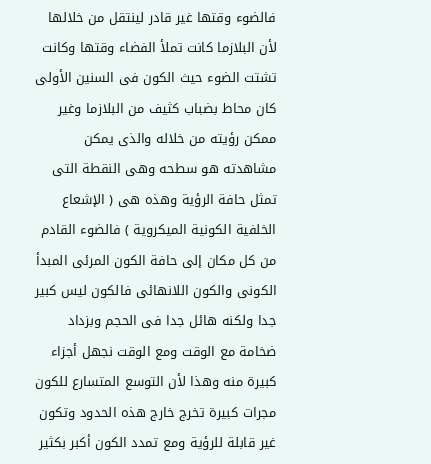فالضوء وقتها غير قادر لينتقل من خلالها لأن البلازما كانت تملأ الفضاء وقتها وكانت تشتت الضوء حيث الكون فى السنين الأولى كان محاط بضباب كثيف من البلازما وغير ممكن رؤيته من خلاله والذى يمكن مشاهدته هو سطحه وهى النقطة التى تمثل حافة الرؤية وهذه هى ( الإشعاع الخلفية الكونية الميكروية ) فالضوء القادم من كل مكان إلى حافة الكون المرئى المبدأ الكونى والكون اللانهائى فالكون ليس كبير جدا ولكنه هائل جدا فى الحجم وبزداد ضخامة مع الوقت ومع الوقت نجهل أجزاء كبيرة منه وهذا لأن التوسع المتسارع للكون مجرات كبيرة تخرج خارج هذه الحدود وتكون غير قابلة للرؤية ومع تمدد الكون أكبر بكثير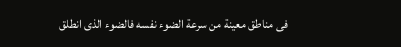فى مناطق معينة من سرعة الضوء نفسه فالضوء الذى انطلق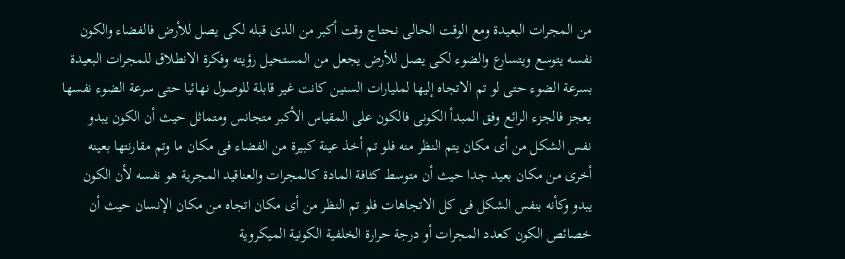من المجرات البعيدة ومع الوقت الحالى نحتاج وقت أكبر من الذى قبله لكى يصل للأرض فالفضاء والكون نفسه يتوسع ويتسارع والضوء لكى يصل للأرض يجعل من المستحيل رؤيته وفكرة الانطلاق للمجرات البعيدة بسرعة الضوء حتى لو تم الاتجاه إليها لمليارات السنين كانت غير قابلة للوصول نهائيا حتى سرعة الضوء نفسها يعجز فالجزء الرائع وفق المبدأ الكونى فالكون على المقياس الأكبر متجانس ومتماثل حيث أن الكون يبدو نفس الشكل من أى مكان يتم النظر منه فلو تم أخذ عينة كبيرة من الفضاء فى مكان ما وتم مقارنتها بعينه أخرى من مكان بعيد جدا حيث أن متوسط كثافة المادة كالمجرات والعناقيد المجرية هو نفسه لأن الكون يبدو وكأنه بنفس الشكل فى كل الاتجاهات فلو تم النظر من أى مكان اتجاه من مكان الإنسان حيث أن خصائص الكون كعدد المجرات أو درجة حرارة الخلفية الكونية الميكروية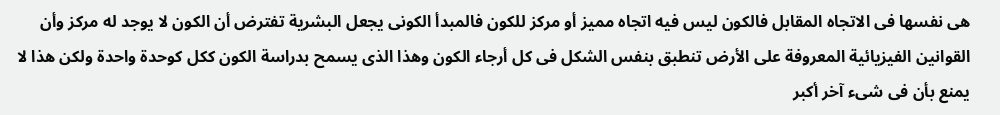هى نفسها فى الاتجاه المقابل فالكون ليس فيه اتجاه مميز أو مركز للكون فالمبدأ الكونى يجعل البشرية تفترض أن الكون لا يوجد له مركز وأن القوانين الفيزيائية المعروفة على الأرض تنطبق بنفس الشكل فى كل أرجاء الكون وهذا الذى يسمح بدراسة الكون ككل كوحدة واحدة ولكن هذا لا يمنع بأن فى شىء آخر أكبر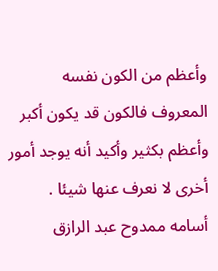وأعظم من الكون نفسه المعروف فالكون قد يكون أكبر وأعظم بكثير وأكيد أنه يوجد أمور أخرى لا نعرف عنها شيئا . أسامه ممدوح عبد الرازق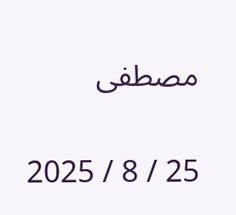مصطفى

25 / 8 / 2025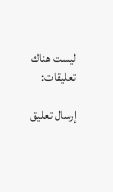ليست هناك تعليقات:

إرسال تعليق